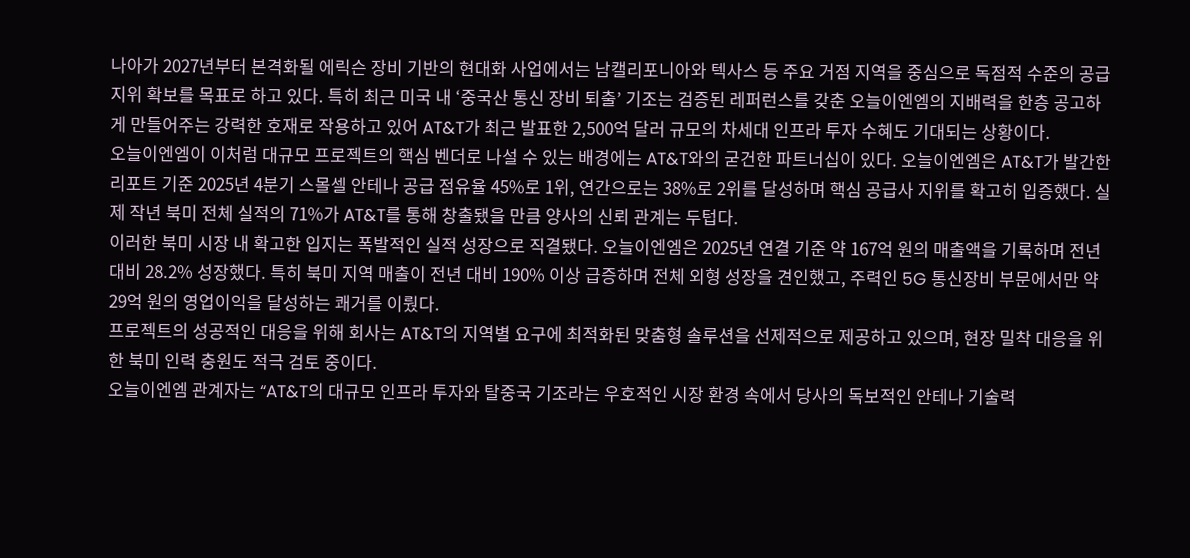나아가 2027년부터 본격화될 에릭슨 장비 기반의 현대화 사업에서는 남캘리포니아와 텍사스 등 주요 거점 지역을 중심으로 독점적 수준의 공급 지위 확보를 목표로 하고 있다. 특히 최근 미국 내 ‘중국산 통신 장비 퇴출’ 기조는 검증된 레퍼런스를 갖춘 오늘이엔엠의 지배력을 한층 공고하게 만들어주는 강력한 호재로 작용하고 있어 AT&T가 최근 발표한 2,500억 달러 규모의 차세대 인프라 투자 수혜도 기대되는 상황이다.
오늘이엔엠이 이처럼 대규모 프로젝트의 핵심 벤더로 나설 수 있는 배경에는 AT&T와의 굳건한 파트너십이 있다. 오늘이엔엠은 AT&T가 발간한 리포트 기준 2025년 4분기 스몰셀 안테나 공급 점유율 45%로 1위, 연간으로는 38%로 2위를 달성하며 핵심 공급사 지위를 확고히 입증했다. 실제 작년 북미 전체 실적의 71%가 AT&T를 통해 창출됐을 만큼 양사의 신뢰 관계는 두텁다.
이러한 북미 시장 내 확고한 입지는 폭발적인 실적 성장으로 직결됐다. 오늘이엔엠은 2025년 연결 기준 약 167억 원의 매출액을 기록하며 전년 대비 28.2% 성장했다. 특히 북미 지역 매출이 전년 대비 190% 이상 급증하며 전체 외형 성장을 견인했고, 주력인 5G 통신장비 부문에서만 약 29억 원의 영업이익을 달성하는 쾌거를 이뤘다.
프로젝트의 성공적인 대응을 위해 회사는 AT&T의 지역별 요구에 최적화된 맞춤형 솔루션을 선제적으로 제공하고 있으며, 현장 밀착 대응을 위한 북미 인력 충원도 적극 검토 중이다.
오늘이엔엠 관계자는 “AT&T의 대규모 인프라 투자와 탈중국 기조라는 우호적인 시장 환경 속에서 당사의 독보적인 안테나 기술력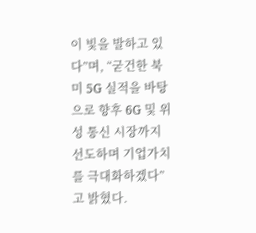이 빛을 발하고 있다”며, “굳건한 북미 5G 실적을 바탕으로 향후 6G 및 위성 통신 시장까지 선도하며 기업가치를 극대화하겠다”고 밝혔다.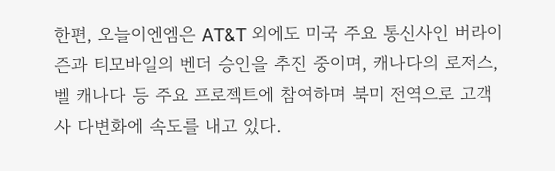한편, 오늘이엔엠은 AT&T 외에도 미국 주요 통신사인 버라이즌과 티모바일의 벤더 승인을 추진 중이며, 캐나다의 로저스, 벨 캐나다 등 주요 프로젝트에 참여하며 북미 전역으로 고객사 다변화에 속도를 내고 있다.